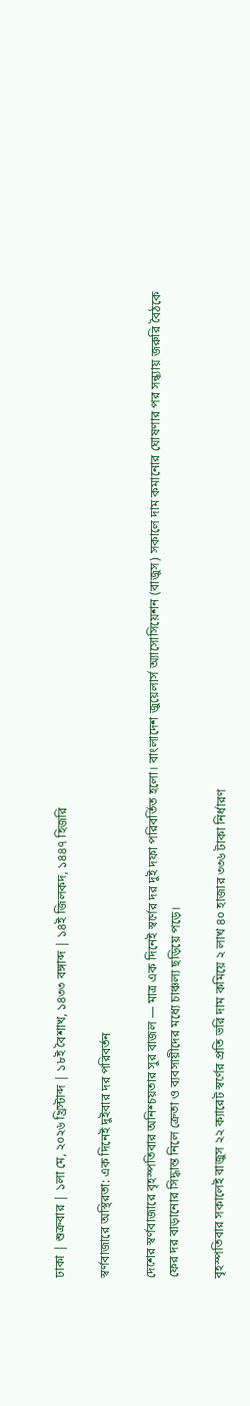ঢাকা | শুক্রবার | ১লা মে, ২০২৬ খ্রিস্টাব্দ | ১৮ই বৈশাখ, ১৪৩৩ বঙ্গাব্দ | ১৪ই জিলকদ, ১৪৪৭ হিজরি

স্বর্ণবাজারে অস্থিরতা: এক দিনেই দুইবার দর পরিবর্তন

দেশের স্বর্ণবাজারে বৃহস্পতিবার অনিশ্চয়তার সুর বাজল — মাত্র এক দিনেই স্বর্ণের দর দুই দফা পরিবর্তিত হলো। বাংলাদেশ জুয়েলার্স অ্যাসোসিয়েশন (বাজুস) সকালে দাম কমানোর ঘোষণার পর সন্ধ্যায় জরুরি বৈঠকে ফের দর বাড়ানোর সিদ্ধান্ত নিলে ক্রেতা ও ব্যবসায়ীদের মধ্যে চাঞ্চল্য ছড়িয়ে পড়ে।

বৃহস্পতিবার সকালেই বাজুস ২২ ক্যারেট স্বর্ণের প্রতি ভরি দাম কমিয়ে ২ লাখ ৪০ হাজার ৩৩৬ টাকা নির্ধারণ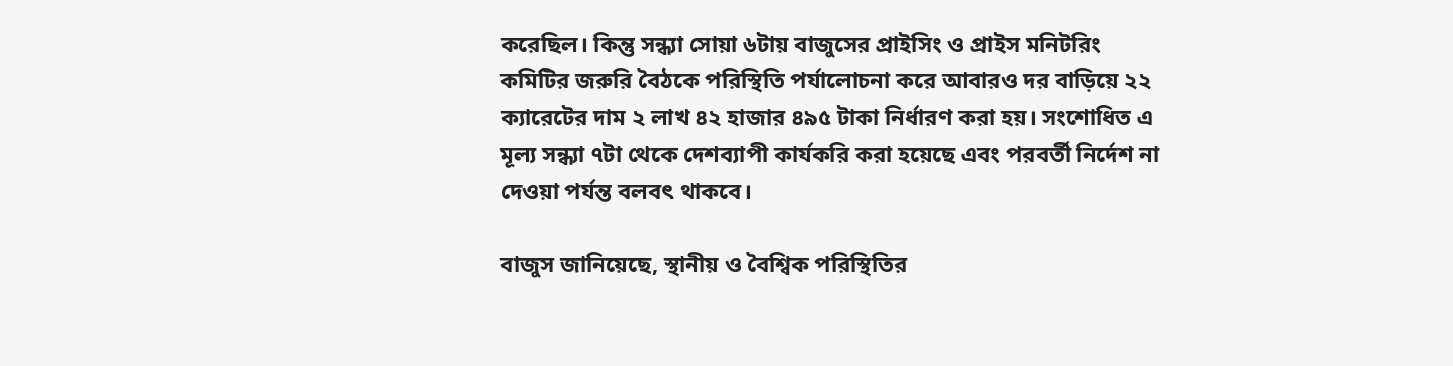করেছিল। কিন্তু সন্ধ্যা সোয়া ৬টায় বাজুসের প্রাইসিং ও প্রাইস মনিটরিং কমিটির জরুরি বৈঠকে পরিস্থিতি পর্যালোচনা করে আবারও দর বাড়িয়ে ২২ ক্যারেটের দাম ২ লাখ ৪২ হাজার ৪৯৫ টাকা নির্ধারণ করা হয়। সংশোধিত এ মূল্য সন্ধ্যা ৭টা থেকে দেশব্যাপী কার্যকরি করা হয়েছে এবং পরবর্তী নির্দেশ না দেওয়া পর্যন্ত বলবৎ থাকবে।

বাজুস জানিয়েছে, স্থানীয় ও বৈশ্বিক পরিস্থিতির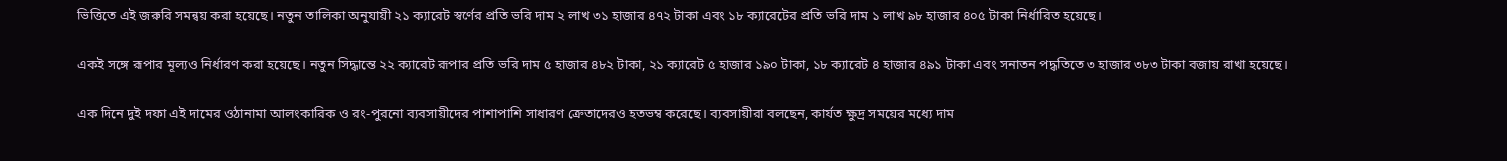ভিত্তিতে এই জরুরি সমন্বয় করা হয়েছে। নতুন তালিকা অনুযায়ী ২১ ক্যারেট স্বর্ণের প্রতি ভরি দাম ২ লাখ ৩১ হাজার ৪৭২ টাকা এবং ১৮ ক্যারেটের প্রতি ভরি দাম ১ লাখ ৯৮ হাজার ৪০৫ টাকা নির্ধারিত হয়েছে।

একই সঙ্গে রূপার মূল্যও নির্ধারণ করা হয়েছে। নতুন সিদ্ধান্তে ২২ ক্যারেট রূপার প্রতি ভরি দাম ৫ হাজার ৪৮২ টাকা, ২১ ক্যারেট ৫ হাজার ১৯০ টাকা, ১৮ ক্যারেট ৪ হাজার ৪৯১ টাকা এবং সনাতন পদ্ধতিতে ৩ হাজার ৩৮৩ টাকা বজায় রাখা হয়েছে।

এক দিনে দুই দফা এই দামের ওঠানামা আলংকারিক ও রং-পুরনো ব্যবসায়ীদের পাশাপাশি সাধারণ ক্রেতাদেরও হতভম্ব করেছে। ব্যবসায়ীরা বলছেন, কার্যত ক্ষুদ্র সময়ের মধ্যে দাম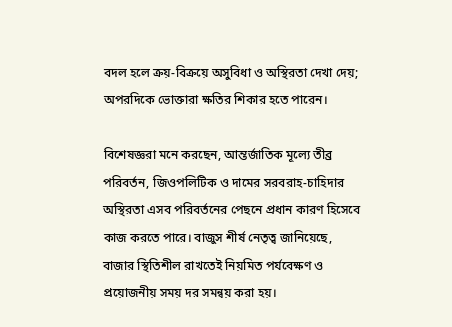বদল হলে ক্রয়-বিক্রয়ে অসুবিধা ও অস্থিরতা দেখা দেয়; অপরদিকে ভোক্তারা ক্ষতির শিকার হতে পারেন।

বিশেষজ্ঞরা মনে করছেন, আন্তর্জাতিক মূল্যে তীব্র পরিবর্তন, জিওপলিটিক ও দামের সরবরাহ-চাহিদার অস্থিরতা এসব পরিবর্তনের পেছনে প্রধান কারণ হিসেবে কাজ করতে পারে। বাজুস শীর্ষ নেতৃত্ব জানিয়েছে, বাজার স্থিতিশীল রাখতেই নিয়মিত পর্যবেক্ষণ ও প্রয়োজনীয় সময় দর সমন্বয় করা হয়।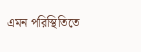এমন পরিস্থিতিতে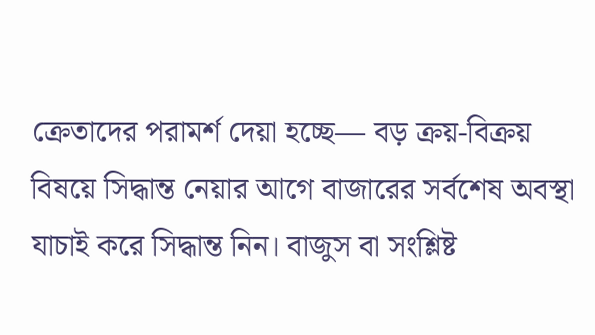ক্রেতাদের পরামর্শ দেয়া হচ্ছে— বড় ক্রয়-বিক্রয় বিষয়ে সিদ্ধান্ত নেয়ার আগে বাজারের সর্বশেষ অবস্থা যাচাই করে সিদ্ধান্ত নিন। বাজুস বা সংশ্লিষ্ট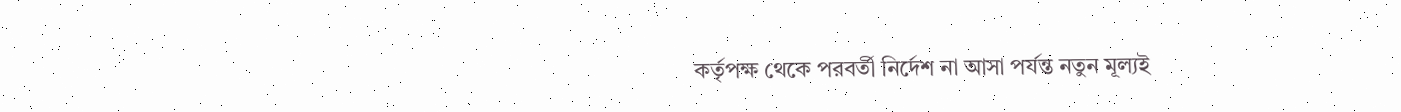কর্তৃপক্ষ থেকে পরবর্তী নির্দেশ না আসা পর্যন্ত নতুন মূল্যই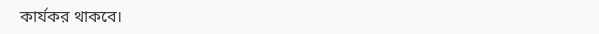কার্যকর থাকবে।